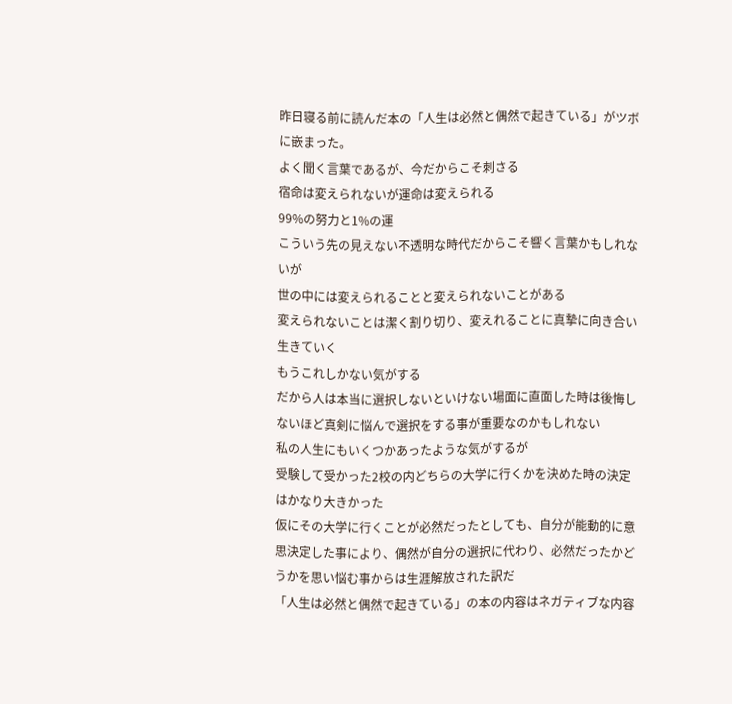昨日寝る前に読んだ本の「人生は必然と偶然で起きている」がツボに嵌まった。
よく聞く言葉であるが、今だからこそ刺さる
宿命は変えられないが運命は変えられる
99%の努力と1%の運
こういう先の見えない不透明な時代だからこそ響く言葉かもしれないが
世の中には変えられることと変えられないことがある
変えられないことは潔く割り切り、変えれることに真摯に向き合い生きていく
もうこれしかない気がする
だから人は本当に選択しないといけない場面に直面した時は後悔しないほど真剣に悩んで選択をする事が重要なのかもしれない
私の人生にもいくつかあったような気がするが
受験して受かった2校の内どちらの大学に行くかを決めた時の決定はかなり大きかった
仮にその大学に行くことが必然だったとしても、自分が能動的に意思決定した事により、偶然が自分の選択に代わり、必然だったかどうかを思い悩む事からは生涯解放された訳だ
「人生は必然と偶然で起きている」の本の内容はネガティブな内容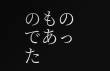のものであった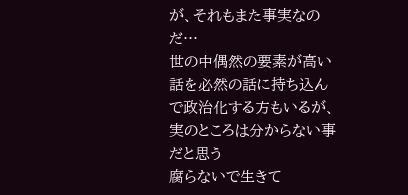が、それもまた事実なのだ…
世の中偶然の要素が高い話を必然の話に持ち込んで政治化する方もいるが、実のところは分からない事だと思う
腐らないで生きて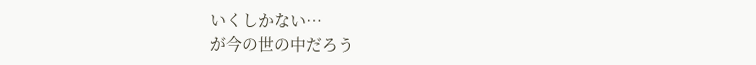いくしかない…
が今の世の中だろう